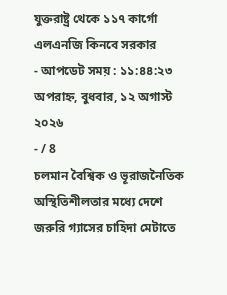যুক্তরাষ্ট্র থেকে ১১৭ কার্গো এলএনজি কিনবে সরকার
- আপডেট সময় : ১১:৪৪:২৩ অপরাহ্ন, বুধবার, ১২ অগাস্ট ২০২৬
- / 8
চলমান বৈশ্বিক ও ভূরাজনৈতিক অস্থিতিশীলতার মধ্যে দেশে জরুরি গ্যাসের চাহিদা মেটাতে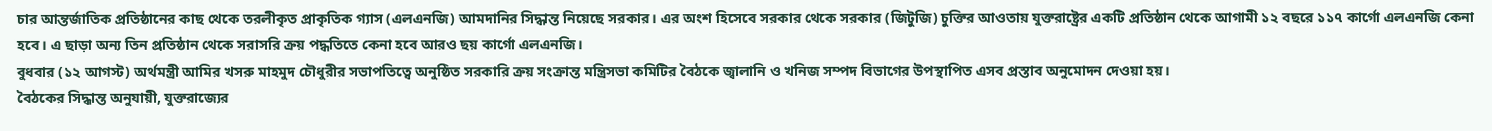চার আন্তর্জাতিক প্রতিষ্ঠানের কাছ থেকে তরলীকৃত প্রাকৃতিক গ্যাস (এলএনজি) আমদানির সিদ্ধান্ত নিয়েছে সরকার। এর অংশ হিসেবে সরকার থেকে সরকার (জিটুজি) চুক্তির আওতায় যুক্তরাষ্ট্রের একটি প্রতিষ্ঠান থেকে আগামী ১২ বছরে ১১৭ কার্গো এলএনজি কেনা হবে। এ ছাড়া অন্য তিন প্রতিষ্ঠান থেকে সরাসরি ক্রয় পদ্ধতিতে কেনা হবে আরও ছয় কার্গো এলএনজি।
বুধবার (১২ আগস্ট) অর্থমন্ত্রী আমির খসরু মাহমুদ চৌধুরীর সভাপতিত্বে অনুষ্ঠিত সরকারি ক্রয় সংক্রান্ত মন্ত্রিসভা কমিটির বৈঠকে জ্বালানি ও খনিজ সম্পদ বিভাগের উপস্থাপিত এসব প্রস্তাব অনুমোদন দেওয়া হয়।
বৈঠকের সিদ্ধান্ত অনুযায়ী, যুক্তরাজ্যের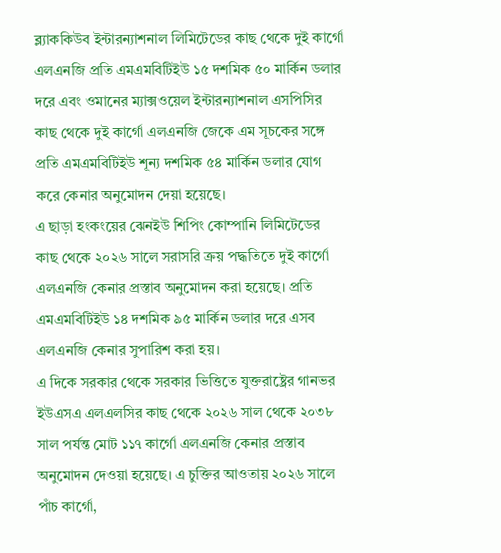ব্ল্যাককিউব ইন্টারন্যাশনাল লিমিটেডের কাছ থেকে দুই কার্গো এলএনজি প্রতি এমএমবিটিইউ ১৫ দশমিক ৫০ মার্কিন ডলার দরে এবং ওমানের ম্যাক্সওয়েল ইন্টারন্যাশনাল এসপিসির কাছ থেকে দুই কার্গো এলএনজি জেকে এম সূচকের সঙ্গে প্রতি এমএমবিটিইউ শূন্য দশমিক ৫৪ মার্কিন ডলার যোগ করে কেনার অনুমোদন দেয়া হয়েছে।
এ ছাড়া হংকংয়ের ঝেনইউ শিপিং কোম্পানি লিমিটেডের কাছ থেকে ২০২৬ সালে সরাসরি ক্রয় পদ্ধতিতে দুই কার্গো এলএনজি কেনার প্রস্তাব অনুমোদন করা হয়েছে। প্রতি এমএমবিটিইউ ১৪ দশমিক ৯৫ মার্কিন ডলার দরে এসব এলএনজি কেনার সুপারিশ করা হয়।
এ দিকে সরকার থেকে সরকার ভিত্তিতে যুক্তরাষ্ট্রের গানভর ইউএসএ এলএলসির কাছ থেকে ২০২৬ সাল থেকে ২০৩৮ সাল পর্যন্ত মোট ১১৭ কার্গো এলএনজি কেনার প্রস্তাব অনুমোদন দেওয়া হয়েছে। এ চুক্তির আওতায় ২০২৬ সালে পাঁচ কার্গো,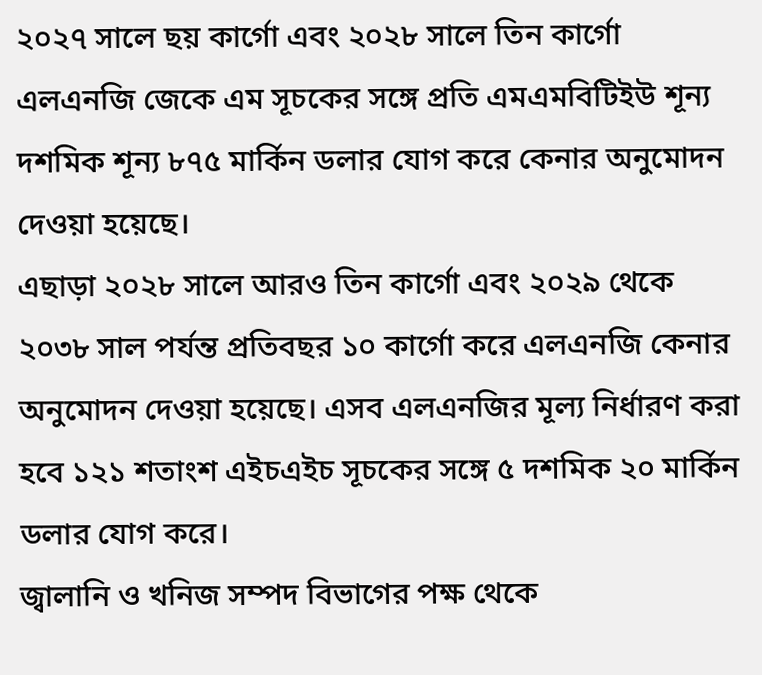২০২৭ সালে ছয় কার্গো এবং ২০২৮ সালে তিন কার্গো এলএনজি জেকে এম সূচকের সঙ্গে প্রতি এমএমবিটিইউ শূন্য দশমিক শূন্য ৮৭৫ মার্কিন ডলার যোগ করে কেনার অনুমোদন দেওয়া হয়েছে।
এছাড়া ২০২৮ সালে আরও তিন কার্গো এবং ২০২৯ থেকে ২০৩৮ সাল পর্যন্ত প্রতিবছর ১০ কার্গো করে এলএনজি কেনার অনুমোদন দেওয়া হয়েছে। এসব এলএনজির মূল্য নির্ধারণ করা হবে ১২১ শতাংশ এইচএইচ সূচকের সঙ্গে ৫ দশমিক ২০ মার্কিন ডলার যোগ করে।
জ্বালানি ও খনিজ সম্পদ বিভাগের পক্ষ থেকে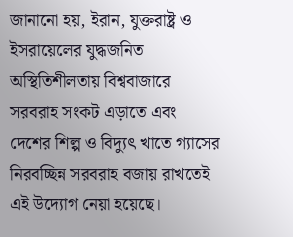জানানো হয়, ইরান, যুক্তরাষ্ট্র ও ইসরায়েলের যুদ্ধজনিত অস্থিতিশীলতায় বিশ্ববাজারে সরবরাহ সংকট এড়াতে এবং দেশের শিল্প ও বিদ্যুৎ খাতে গ্যাসের নিরবচ্ছিন্ন সরবরাহ বজায় রাখতেই এই উদ্যোগ নেয়া হয়েছে।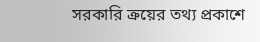সরকারি ক্রয়ের তথ্য প্রকাশে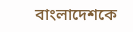বাংলাদেশকে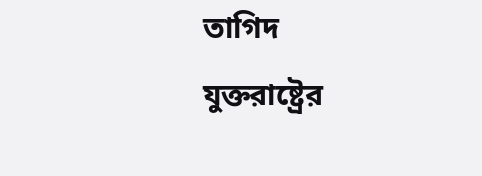তাগিদ যুক্তরাষ্ট্রের